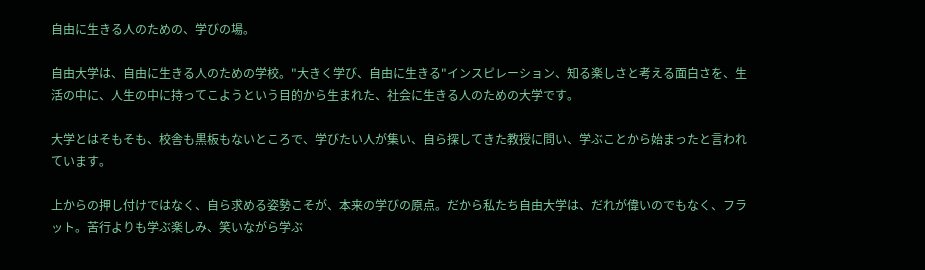自由に生きる人のための、学びの場。

自由大学は、自由に生きる人のための学校。"大きく学び、自由に生きる"インスピレーション、知る楽しさと考える面白さを、生活の中に、人生の中に持ってこようという目的から生まれた、社会に生きる人のための大学です。

大学とはそもそも、校舎も黒板もないところで、学びたい人が集い、自ら探してきた教授に問い、学ぶことから始まったと言われています。

上からの押し付けではなく、自ら求める姿勢こそが、本来の学びの原点。だから私たち自由大学は、だれが偉いのでもなく、フラット。苦行よりも学ぶ楽しみ、笑いながら学ぶ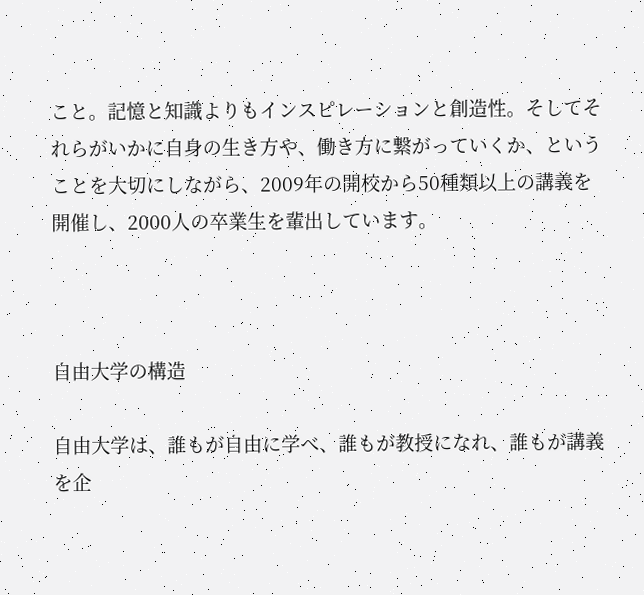こと。記憶と知識よりもインスピレーションと創造性。そしてそれらがいかに自身の生き方や、働き方に繋がっていくか、ということを大切にしながら、2009年の開校から50種類以上の講義を開催し、2000人の卒業生を輩出しています。



自由大学の構造

自由大学は、誰もが自由に学べ、誰もが教授になれ、誰もが講義を企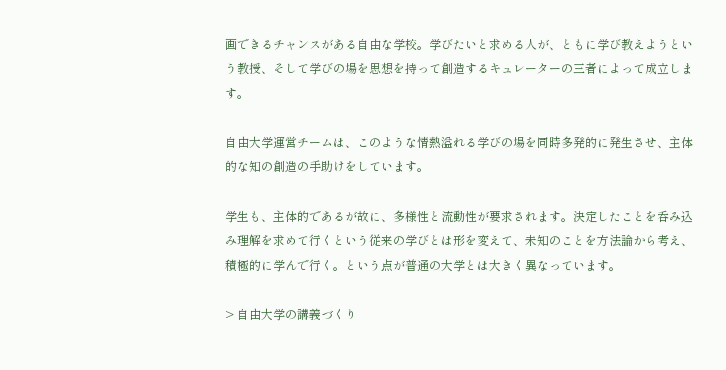画できるチャンスがある自由な学校。学びたいと求める人が、ともに学び教えようという教授、そして学びの場を思想を持って創造するキュレーターの三者によって成立します。

自由大学運営チームは、このような情熱溢れる学びの場を同時多発的に発生させ、主体的な知の創造の手助けをしています。

学生も、主体的であるが故に、多様性と流動性が要求されます。決定したことを呑み込み理解を求めて行くという従来の学びとは形を変えて、未知のことを方法論から考え、積極的に学んで行く。という点が普通の大学とは大きく異なっています。

> 自由大学の講義づくり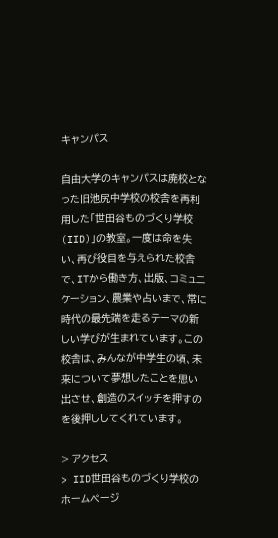キャンパス

自由大学のキャンパスは廃校となった旧池尻中学校の校舎を再利用した「世田谷ものづくり学校(IID)」の教室。一度は命を失い、再び役目を与えられた校舎で、ITから働き方、出版、コミュニケーション、農業や占いまで、常に時代の最先端を走るテーマの新しい学びが生まれています。この校舎は、みんなが中学生の頃、未来について夢想したことを思い出させ、創造のスイッチを押すのを後押ししてくれています。

> アクセス
> IID世田谷ものづくり学校のホームページ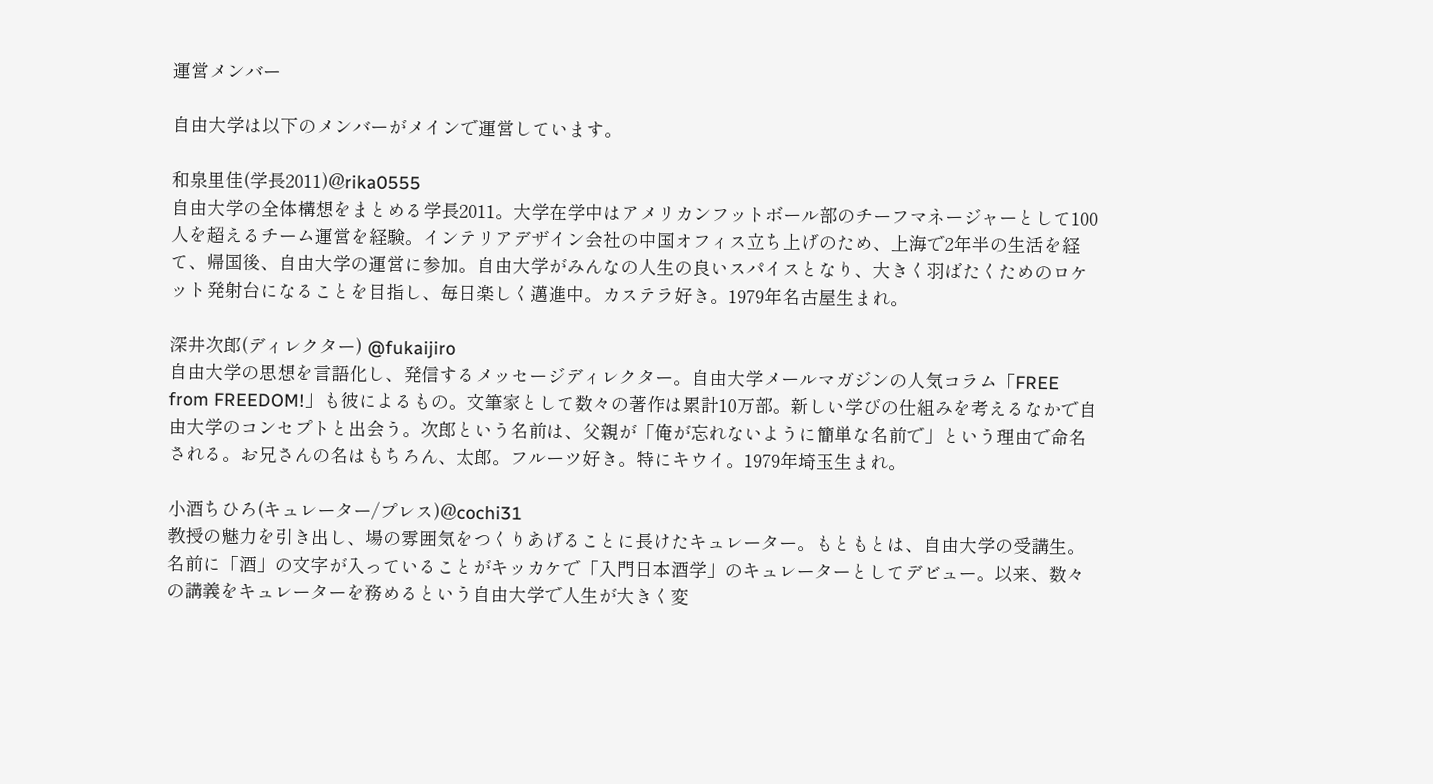運営メンバー

自由大学は以下のメンバーがメインで運営しています。

和泉里佳(学長2011)@rika0555
自由大学の全体構想をまとめる学長2011。大学在学中はアメリカンフットボール部のチーフマネージャーとして100人を超えるチーム運営を経験。インテリアデザイン会社の中国オフィス立ち上げのため、上海で2年半の生活を経て、帰国後、自由大学の運営に参加。自由大学がみんなの人生の良いスパイスとなり、大きく羽ばたくためのロケット発射台になることを目指し、毎日楽しく邁進中。カステラ好き。1979年名古屋生まれ。

深井次郎(ディレクター) @fukaijiro
自由大学の思想を言語化し、発信するメッセージディレクター。自由大学メールマガジンの人気コラム「FREE from FREEDOM!」も彼によるもの。文筆家として数々の著作は累計10万部。新しい学びの仕組みを考えるなかで自由大学のコンセプトと出会う。次郎という名前は、父親が「俺が忘れないように簡単な名前で」という理由で命名される。お兄さんの名はもちろん、太郎。フルーツ好き。特にキウイ。1979年埼玉生まれ。

小酒ちひろ(キュレーター/プレス)@cochi31
教授の魅力を引き出し、場の雰囲気をつくりあげることに長けたキュレーター。もともとは、自由大学の受講生。名前に「酒」の文字が入っていることがキッカケで「入門日本酒学」のキュレーターとしてデビュー。以来、数々の講義をキュレーターを務めるという自由大学で人生が大きく変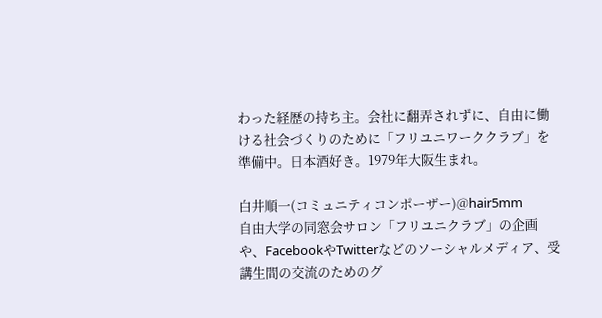わった経歴の持ち主。会社に翻弄されずに、自由に働ける社会づくりのために「フリユニワーククラブ」を準備中。日本酒好き。1979年大阪生まれ。

白井順一(コミュニティコンポーザー)@hair5mm
自由大学の同窓会サロン「フリユニクラブ」の企画や、FacebookやTwitterなどのソーシャルメディア、受講生間の交流のためのグ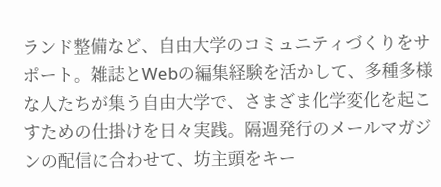ランド整備など、自由大学のコミュニティづくりをサポート。雑誌とWebの編集経験を活かして、多種多様な人たちが集う自由大学で、さまざま化学変化を起こすための仕掛けを日々実践。隔週発行のメールマガジンの配信に合わせて、坊主頭をキー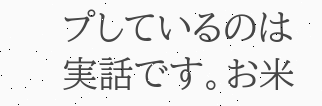プしているのは実話です。お米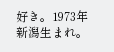好き。1973年新潟生まれ。